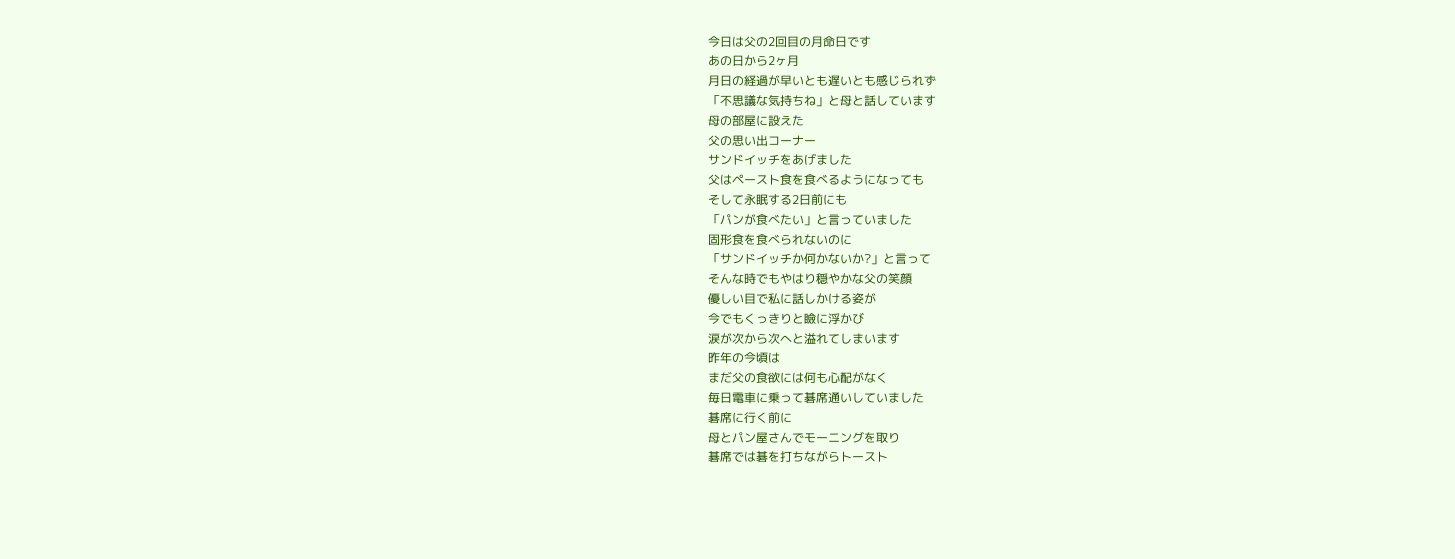今日は父の2回目の月命日です
あの日から2ヶ月
月日の経過が早いとも遅いとも感じられず
「不思議な気持ちね」と母と話しています
母の部屋に設えた
父の思い出コーナー
サンドイッチをあげました
父はペースト食を食べるようになっても
そして永眠する2日前にも
「パンが食べたい」と言っていました
固形食を食べられないのに
「サンドイッチか何かないか?」と言って
そんな時でもやはり穏やかな父の笑顔
優しい目で私に話しかける姿が
今でもくっきりと瞼に浮かび
涙が次から次へと溢れてしまいます
昨年の今頃は
まだ父の食欲には何も心配がなく
毎日電車に乗って碁席通いしていました
碁席に行く前に
母とパン屋さんでモーニングを取り
碁席では碁を打ちながらトースト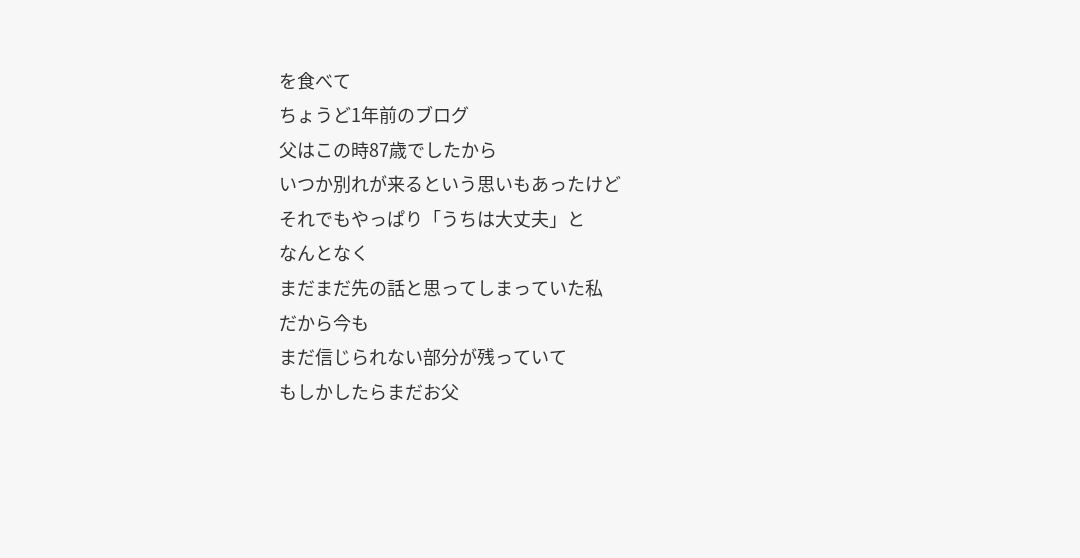を食べて
ちょうど1年前のブログ
父はこの時87歳でしたから
いつか別れが来るという思いもあったけど
それでもやっぱり「うちは大丈夫」と
なんとなく
まだまだ先の話と思ってしまっていた私
だから今も
まだ信じられない部分が残っていて
もしかしたらまだお父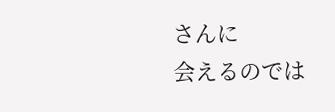さんに
会えるのでは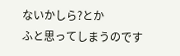ないかしら?とか
ふと思ってしまうのです